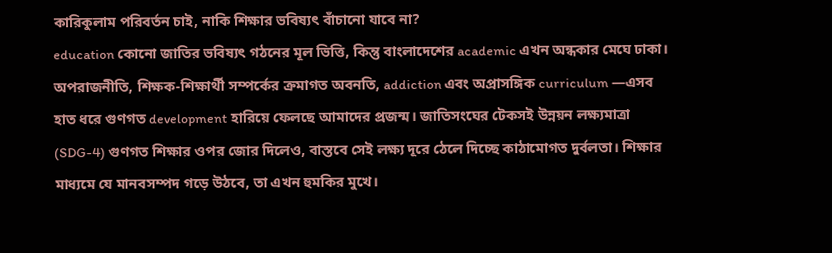কারিকুলাম পরিবর্তন চাই, নাকি শিক্ষার ভবিষ্যৎ বাঁচানো যাবে না?
education কোনো জাতির ভবিষ্যৎ গঠনের মূল ভিত্তি, কিন্তু বাংলাদেশের academic এখন অন্ধকার মেঘে ঢাকা। অপরাজনীতি, শিক্ষক-শিক্ষার্থী সম্পর্কের ক্রমাগত অবনতি, addiction এবং অপ্রাসঙ্গিক curriculum —এসব হাত ধরে গুণগত development হারিয়ে ফেলছে আমাদের প্রজন্ম। জাতিসংঘের টেকসই উন্নয়ন লক্ষ্যমাত্রা (SDG-4) গুণগত শিক্ষার ওপর জোর দিলেও, বাস্তবে সেই লক্ষ্য দূরে ঠেলে দিচ্ছে কাঠামোগত দুর্বলতা। শিক্ষার মাধ্যমে যে মানবসম্পদ গড়ে উঠবে, তা এখন হুমকির মুখে।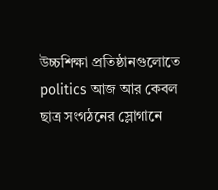উচ্চশিক্ষা প্রতিষ্ঠানগুলোতে politics আজ আর কেবল ছাত্র সংগঠনের স্লোগানে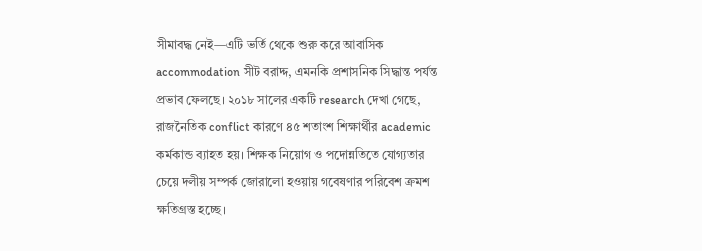সীমাবদ্ধ নেই—এটি ভর্তি থেকে শুরু করে আবাসিক accommodation সীট বরাদ্দ, এমনকি প্রশাসনিক সিদ্ধান্ত পর্যন্ত প্রভাব ফেলছে। ২০১৮ সালের একটি research দেখা গেছে, রাজনৈতিক conflict কারণে ৪৫ শতাংশ শিক্ষার্থীর academic কর্মকান্ড ব্যাহত হয়। শিক্ষক নিয়োগ ও পদোন্নতিতে যোগ্যতার চেয়ে দলীয় সম্পর্ক জোরালো হওয়ায় গবেষণার পরিবেশ ক্রমশ ক্ষতিগ্রস্ত হচ্ছে।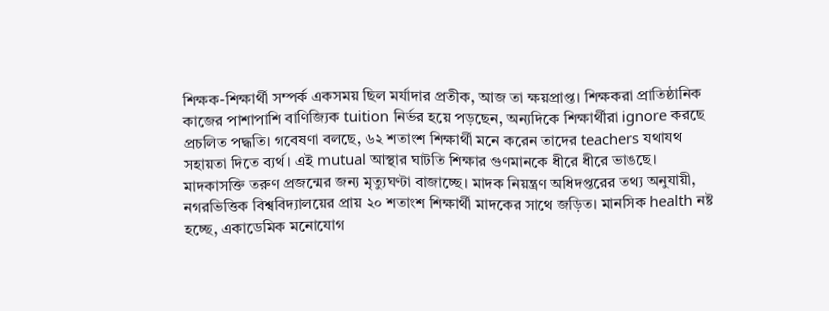শিক্ষক-শিক্ষার্থী সম্পর্ক একসময় ছিল মর্যাদার প্রতীক, আজ তা ক্ষয়প্রাপ্ত। শিক্ষকরা প্রাতিষ্ঠানিক কাজের পাশাপাশি বাণিজ্যিক tuition নির্ভর হয়ে পড়ছেন, অন্যদিকে শিক্ষার্থীরা ignore করছে প্রচলিত পদ্ধতি। গবেষণা বলছে, ৬২ শতাংশ শিক্ষার্থী মনে করেন তাদের teachers যথাযথ সহায়তা দিতে ব্যর্থ। এই mutual আস্থার ঘাটতি শিক্ষার গুণমানকে ধীরে ধীরে ভাঙছে।
মাদকাসক্তি তরুণ প্রজন্মের জন্য মৃত্যুঘণ্টা বাজাচ্ছে। মাদক নিয়ন্ত্রণ অধিদপ্তরের তথ্য অনুযায়ী, নগরভিত্তিক বিশ্ববিদ্যালয়ের প্রায় ২০ শতাংশ শিক্ষার্থী মাদকের সাথে জড়িত। মানসিক health নষ্ট হচ্ছে, একাডেমিক মনোযোগ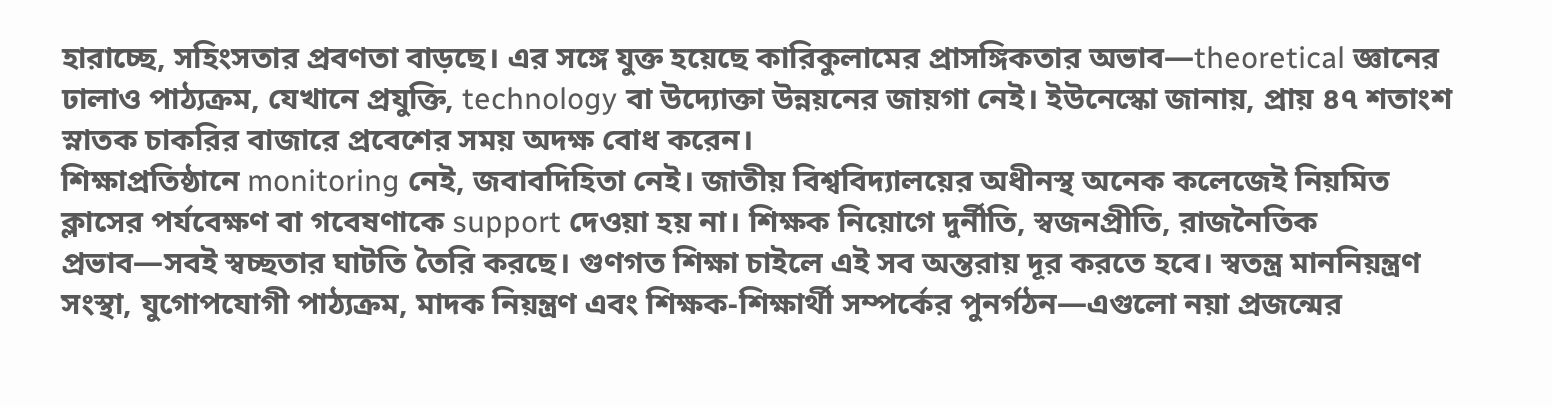হারাচ্ছে, সহিংসতার প্রবণতা বাড়ছে। এর সঙ্গে যুক্ত হয়েছে কারিকুলামের প্রাসঙ্গিকতার অভাব—theoretical জ্ঞানের ঢালাও পাঠ্যক্রম, যেখানে প্রযুক্তি, technology বা উদ্যোক্তা উন্নয়নের জায়গা নেই। ইউনেস্কো জানায়, প্রায় ৪৭ শতাংশ স্নাতক চাকরির বাজারে প্রবেশের সময় অদক্ষ বোধ করেন।
শিক্ষাপ্রতিষ্ঠানে monitoring নেই, জবাবদিহিতা নেই। জাতীয় বিশ্ববিদ্যালয়ের অধীনস্থ অনেক কলেজেই নিয়মিত ক্লাসের পর্যবেক্ষণ বা গবেষণাকে support দেওয়া হয় না। শিক্ষক নিয়োগে দুর্নীতি, স্বজনপ্রীতি, রাজনৈতিক প্রভাব—সবই স্বচ্ছতার ঘাটতি তৈরি করছে। গুণগত শিক্ষা চাইলে এই সব অন্তরায় দূর করতে হবে। স্বতন্ত্র মাননিয়ন্ত্রণ সংস্থা, যুগোপযোগী পাঠ্যক্রম, মাদক নিয়ন্ত্রণ এবং শিক্ষক-শিক্ষার্থী সম্পর্কের পুনর্গঠন—এগুলো নয়া প্রজন্মের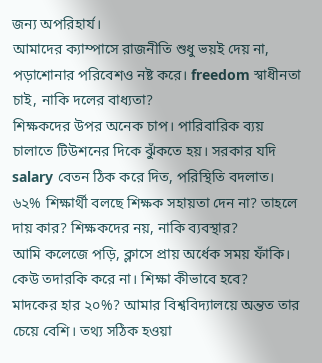জন্য অপরিহার্য।
আমাদের ক্যাম্পাসে রাজনীতি শুধু ভয়ই দেয় না, পড়াশোনার পরিবেশও নষ্ট করে। freedom স্বাধীনতা চাই, নাকি দলের বাধ্যতা?
শিক্ষকদের উপর অনেক চাপ। পারিবারিক ব্যয় চালাতে টিউশনের দিকে ঝুঁকতে হয়। সরকার যদি salary বেতন ঠিক করে দিত, পরিস্থিতি বদলাত।
৬২% শিক্ষার্থী বলছে শিক্ষক সহায়তা দেন না? তাহলে দায় কার? শিক্ষকদের নয়, নাকি ব্যবস্থার?
আমি কলেজে পড়ি, ক্লাসে প্রায় অর্ধেক সময় ফাঁকি। কেউ তদারকি করে না। শিক্ষা কীভাবে হবে?
মাদকের হার ২০%? আমার বিশ্ববিদ্যালয়ে অন্তত তার চেয়ে বেশি। তথ্য সঠিক হওয়া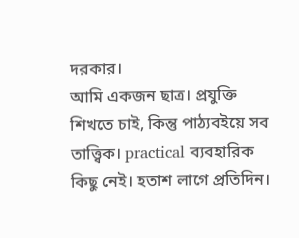দরকার।
আমি একজন ছাত্র। প্রযুক্তি শিখতে চাই, কিন্তু পাঠ্যবইয়ে সব তাত্ত্বিক। practical ব্যবহারিক কিছু নেই। হতাশ লাগে প্রতিদিন।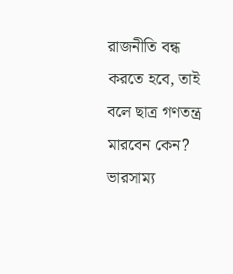রাজনীতি বন্ধ করতে হবে, তাই বলে ছাত্র গণতন্ত্র মারবেন কেন? ভারসাম্য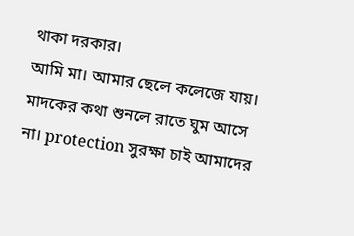থাকা দরকার।
আমি মা। আমার ছেলে কলেজে যায়। মাদকের কথা শুনলে রাতে ঘুম আসে না। protection সুরক্ষা চাই আমাদের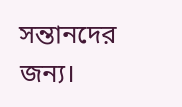সন্তানদের জন্য।